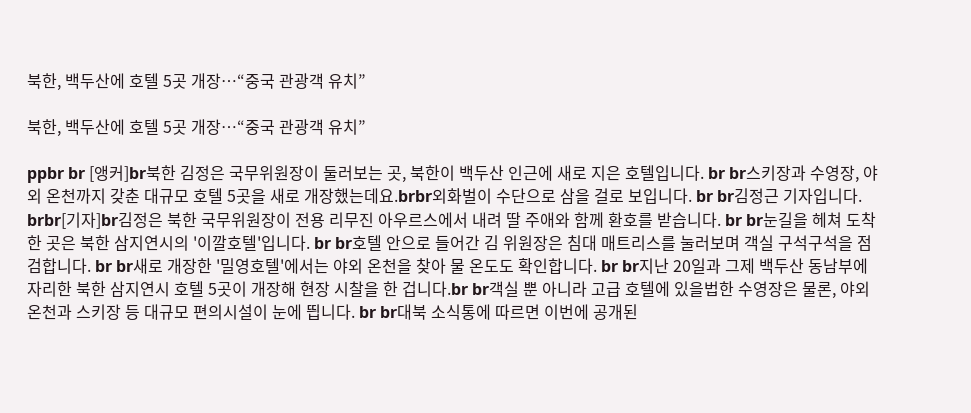북한, 백두산에 호텔 5곳 개장…“중국 관광객 유치”

북한, 백두산에 호텔 5곳 개장…“중국 관광객 유치”

ppbr br [앵커]br북한 김정은 국무위원장이 둘러보는 곳, 북한이 백두산 인근에 새로 지은 호텔입니다. br br스키장과 수영장, 야외 온천까지 갖춘 대규모 호텔 5곳을 새로 개장했는데요.brbr외화벌이 수단으로 삼을 걸로 보입니다. br br김정근 기자입니다. brbr[기자]br김정은 북한 국무위원장이 전용 리무진 아우르스에서 내려 딸 주애와 함께 환호를 받습니다. br br눈길을 헤쳐 도착한 곳은 북한 삼지연시의 '이깔호텔'입니다. br br호텔 안으로 들어간 김 위원장은 침대 매트리스를 눌러보며 객실 구석구석을 점검합니다. br br새로 개장한 '밀영호텔'에서는 야외 온천을 찾아 물 온도도 확인합니다. br br지난 20일과 그제 백두산 동남부에 자리한 북한 삼지연시 호텔 5곳이 개장해 현장 시찰을 한 겁니다.br br객실 뿐 아니라 고급 호텔에 있을법한 수영장은 물론, 야외 온천과 스키장 등 대규모 편의시설이 눈에 띕니다. br br대북 소식통에 따르면 이번에 공개된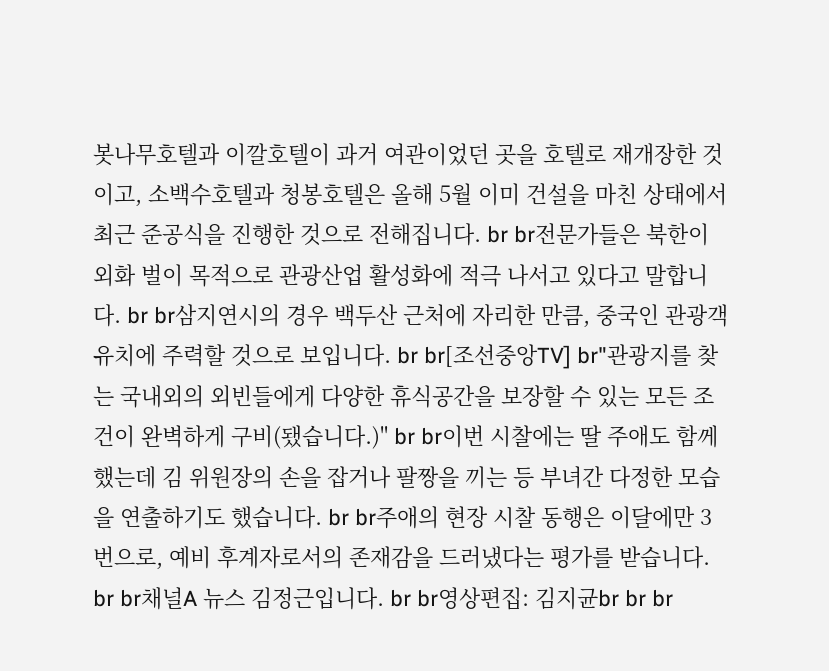봇나무호텔과 이깔호텔이 과거 여관이었던 곳을 호텔로 재개장한 것이고, 소백수호텔과 청봉호텔은 올해 5월 이미 건설을 마친 상태에서 최근 준공식을 진행한 것으로 전해집니다. br br전문가들은 북한이 외화 벌이 목적으로 관광산업 활성화에 적극 나서고 있다고 말합니다. br br삼지연시의 경우 백두산 근처에 자리한 만큼, 중국인 관광객 유치에 주력할 것으로 보입니다. br br[조선중앙TV] br"관광지를 찾는 국내외의 외빈들에게 다양한 휴식공간을 보장할 수 있는 모든 조건이 완벽하게 구비(됐습니다.)" br br이번 시찰에는 딸 주애도 함께 했는데 김 위원장의 손을 잡거나 팔짱을 끼는 등 부녀간 다정한 모습을 연출하기도 했습니다. br br주애의 현장 시찰 동행은 이달에만 3번으로, 예비 후계자로서의 존재감을 드러냈다는 평가를 받습니다. br br채널A 뉴스 김정근입니다. br br영상편집: 김지균br br br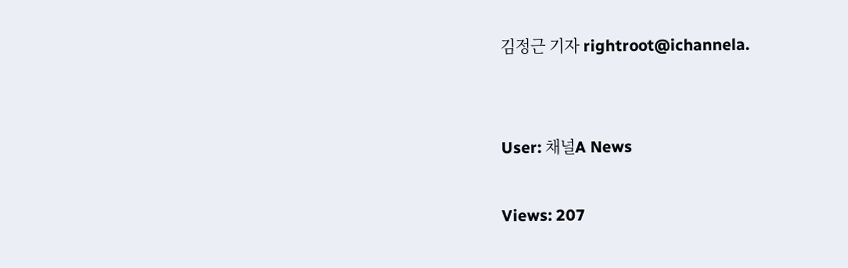김정근 기자 rightroot@ichannela.


User: 채널A News

Views: 207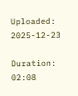Uploaded: 2025-12-23

Duration: 02:08